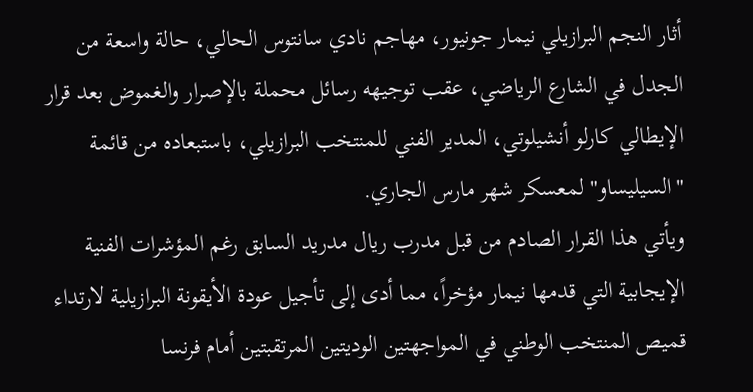أثار النجم البرازيلي نيمار جونيور، مهاجم نادي سانتوس الحالي، حالة واسعة من الجدل في الشارع الرياضي، عقب توجيهه رسائل محملة بالإصرار والغموض بعد قرار الإيطالي كارلو أنشيلوتي، المدير الفني للمنتخب البرازيلي، باستبعاده من قائمة "السيليساو" لمعسكر شهر مارس الجاري.
ويأتي هذا القرار الصادم من قبل مدرب ريال مدريد السابق رغم المؤشرات الفنية الإيجابية التي قدمها نيمار مؤخراً، مما أدى إلى تأجيل عودة الأيقونة البرازيلية لارتداء قميص المنتخب الوطني في المواجهتين الوديتين المرتقبتين أمام فرنسا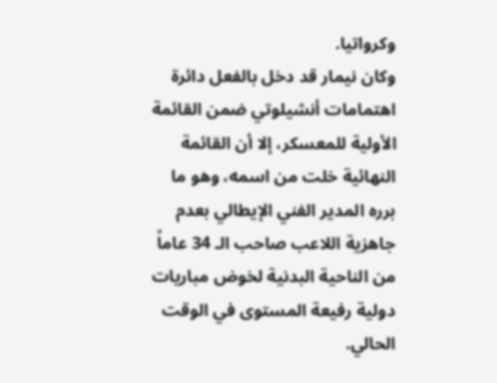وكرواتيا.
وكان نيمار قد دخل بالفعل دائرة اهتمامات أنشيلوتي ضمن القائمة الأولية للمعسكر، إلا أن القائمة النهائية خلت من اسمه، وهو ما برره المدير الفني الإيطالي بعدم جاهزية اللاعب صاحب الـ 34 عاماً من الناحية البدنية لخوض مباريات دولية رفيعة المستوى في الوقت الحالي.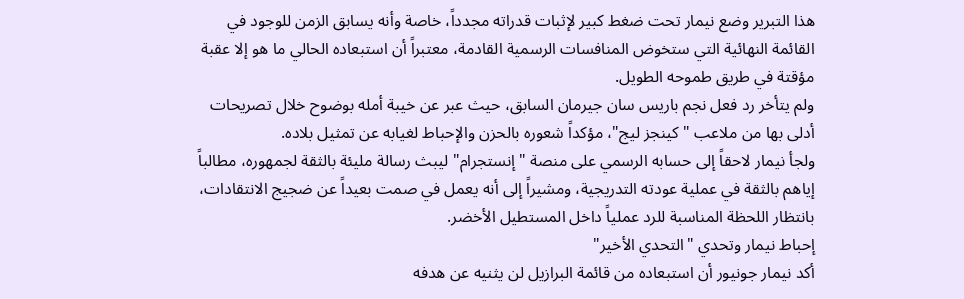هذا التبرير وضع نيمار تحت ضغط كبير لإثبات قدراته مجدداً، خاصة وأنه يسابق الزمن للوجود في القائمة النهائية التي ستخوض المنافسات الرسمية القادمة، معتبراً أن استبعاده الحالي ما هو إلا عقبة مؤقتة في طريق طموحه الطويل.
ولم يتأخر رد فعل نجم باريس سان جيرمان السابق، حيث عبر عن خيبة أمله بوضوح خلال تصريحات أدلى بها من ملاعب "كينجز ليج"، مؤكداً شعوره بالحزن والإحباط لغيابه عن تمثيل بلاده.
ولجأ نيمار لاحقاً إلى حسابه الرسمي على منصة "إنستجرام" ليبث رسالة مليئة بالثقة لجمهوره، مطالباً إياهم بالثقة في عملية عودته التدريجية، ومشيراً إلى أنه يعمل في صمت بعيداً عن ضجيج الانتقادات، بانتظار اللحظة المناسبة للرد عملياً داخل المستطيل الأخضر.
إحباط نيمار وتحدي "التحدي الأخير"
أكد نيمار جونيور أن استبعاده من قائمة البرازيل لن يثنيه عن هدفه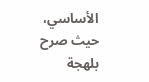الأساسي، حيث صرح بلهجة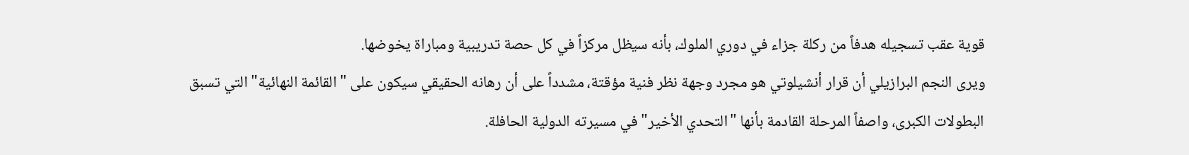قوية عقب تسجيله هدفاً من ركلة جزاء في دوري الملوك، بأنه سيظل مركزاً في كل حصة تدريبية ومباراة يخوضها.
ويرى النجم البرازيلي أن قرار أنشيلوتي هو مجرد وجهة نظر فنية مؤقتة، مشدداً على أن رهانه الحقيقي سيكون على "القائمة النهائية" التي تسبق البطولات الكبرى، واصفاً المرحلة القادمة بأنها "التحدي الأخير" في مسيرته الدولية الحافلة.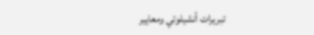تبريرات أنشيلوتي ومعايير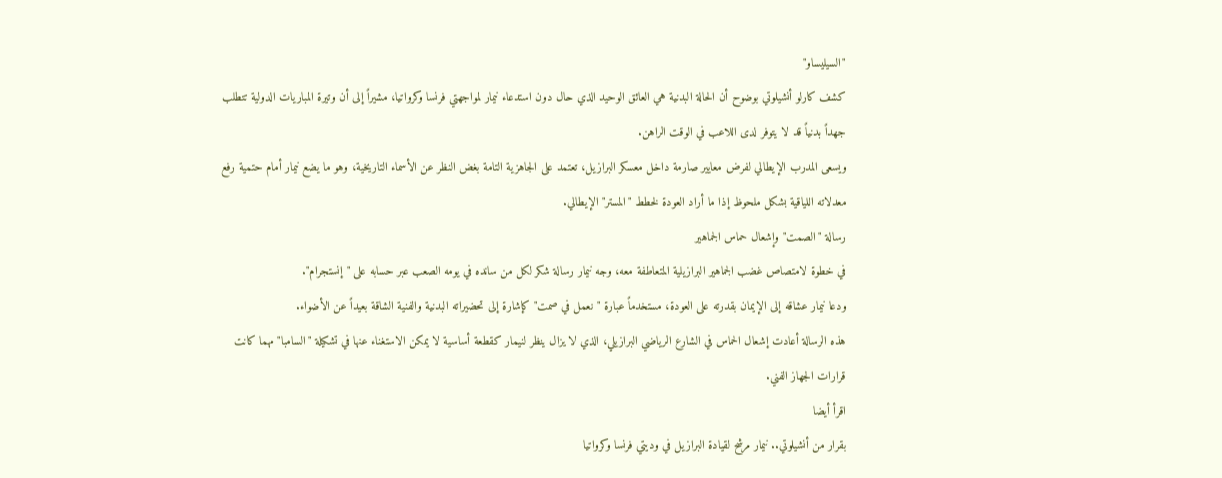"السيليساو"
كشف كارلو أنشيلوتي بوضوح أن الحالة البدنية هي العائق الوحيد الذي حال دون استدعاء نيمار لمواجهتي فرنسا وكرواتيا، مشيراً إلى أن وتيرة المباريات الدولية تتطلب جهداً بدنياً قد لا يتوفر لدى اللاعب في الوقت الراهن.
ويسعى المدرب الإيطالي لفرض معايير صارمة داخل معسكر البرازيل، تعتمد على الجاهزية التامة بغض النظر عن الأسماء التاريخية، وهو ما يضع نيمار أمام حتمية رفع معدلاته اللياقية بشكل ملحوظ إذا ما أراد العودة لخطط "المستر" الإيطالي.
رسالة "الصمت" وإشعال حماس الجماهير
في خطوة لامتصاص غضب الجماهير البرازيلية المتعاطفة معه، وجه نيمار رسالة شكر لكل من سانده في يومه الصعب عبر حسابه على "إنستجرام".
ودعا نيمار عشاقه إلى الإيمان بقدرته على العودة، مستخدماً عبارة "نعمل في صمت" كإشارة إلى تحضيراته البدنية والفنية الشاقة بعيداً عن الأضواء.
هذه الرسالة أعادت إشعال الحماس في الشارع الرياضي البرازيلي، الذي لا يزال ينظر لنيمار كقطعة أساسية لا يمكن الاستغناء عنها في تشكيلة "السامبا" مهما كانت قرارات الجهاز الفني.
اقرأ أيضا
بقرار من أنشيلوتي.. نيمار مرشح لقيادة البرازيل في وديتي فرنسا وكرواتيا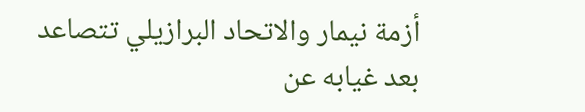أزمة نيمار والاتحاد البرازيلي تتصاعد بعد غيابه عن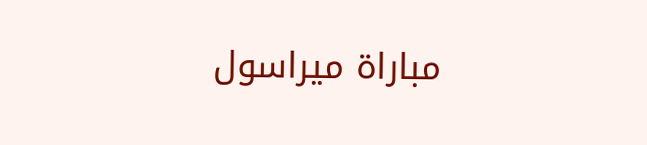مباراة ميراسول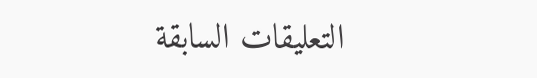التعليقات السابقة